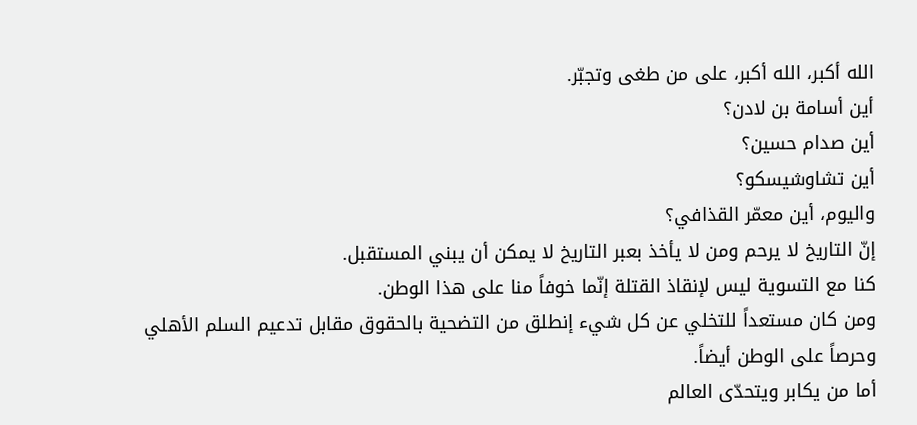الله أكبر، الله أكبر، على من طغى وتجبّر.
أين أسامة بن لادن؟
أين صدام حسين؟
أين تشاوشيسكو؟
واليوم، أين معمّر القذافي؟
إنّ التاريخ لا يرحم ومن لا يأخذ بعبر التاريخ لا يمكن أن يبني المستقبل.
كنا مع التسوية ليس لإنقاذ القتلة إنّما خوفاً منا على هذا الوطن.
ومن كان مستعداً للتخلي عن كل شيء إنطلق من التضحية بالحقوق مقابل تدعيم السلم الأهلي وحرصاً على الوطن أيضاً.
أما من يكابر ويتحدّى العالم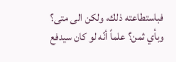فباستطاعته ذلك، ولكن الى متى؟ وبأي ثمن؟ علماً أنّه لو كان سيدفع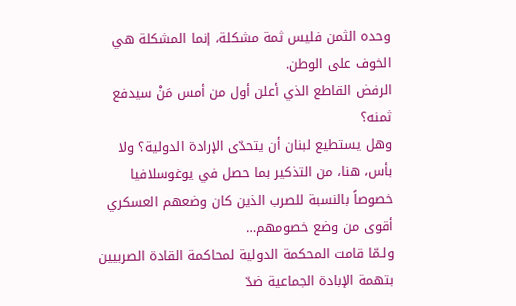وحده الثمن فليس ثمة مشكلة، إنما المشكلة هي الخوف على الوطن.
الرفض القاطع الذي أعلن أول من أمس مَنْ سيدفع ثمنه؟
وهل يستطيع لبنان أن يتحدّى الإرادة الدولية؟ ولا بأس، هنا، من التذكير بما حصل في يوغوسلافيا خصوصاً بالنسبة للصرب الذين كان وضعهم العسكري أقوى من وضع خصومهم…
ولـمّا قامت المحكمة الدولية لمحاكمة القادة الصربيين بتهمة الإبادة الجماعية ضدّ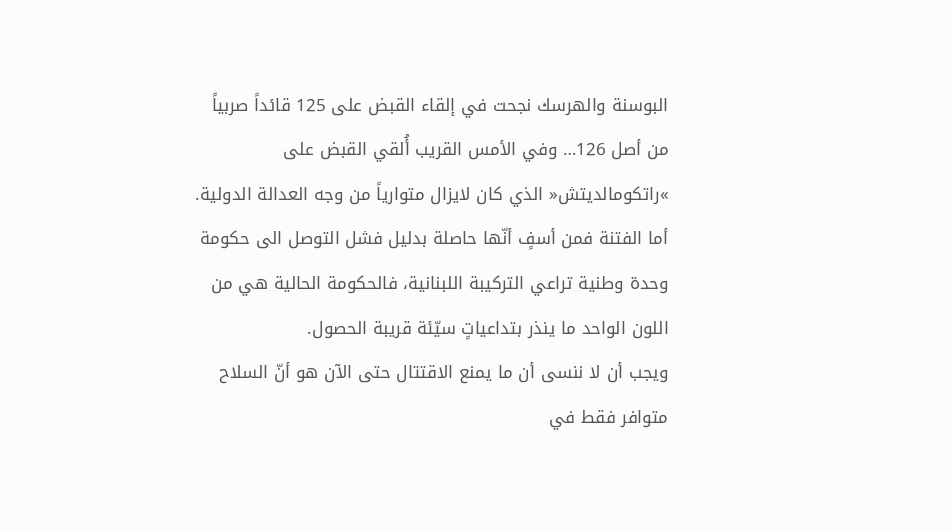البوسنة والهرسك نجحت في إلقاء القبض على 125 قائداً صربياً من أصل 126… وفي الأمس القريب أُلقي القبض على »راتكومالديتش« الذي كان لايزال متوارياً من وجه العدالة الدولية.
أما الفتنة فمن أسفٍ أنّها حاصلة بدليل فشل التوصل الى حكومة وحدة وطنية تراعي التركيبة اللبنانية، فالحكومة الحالية هي من اللون الواحد ما ينذر بتداعياتٍ سيّئة قريبة الحصول.
ويجب أن لا ننسى أن ما يمنع الاقتتال حتى الآن هو أنّ السلاح متوافر فقط في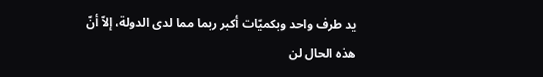يد طرف واحد وبكميّات أكبر ربما مما لدى الدولة، إلاّ أنّ هذه الحال لن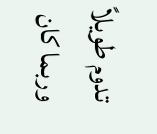تدوم طويلاً وربما كان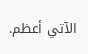الآتي أعظم.